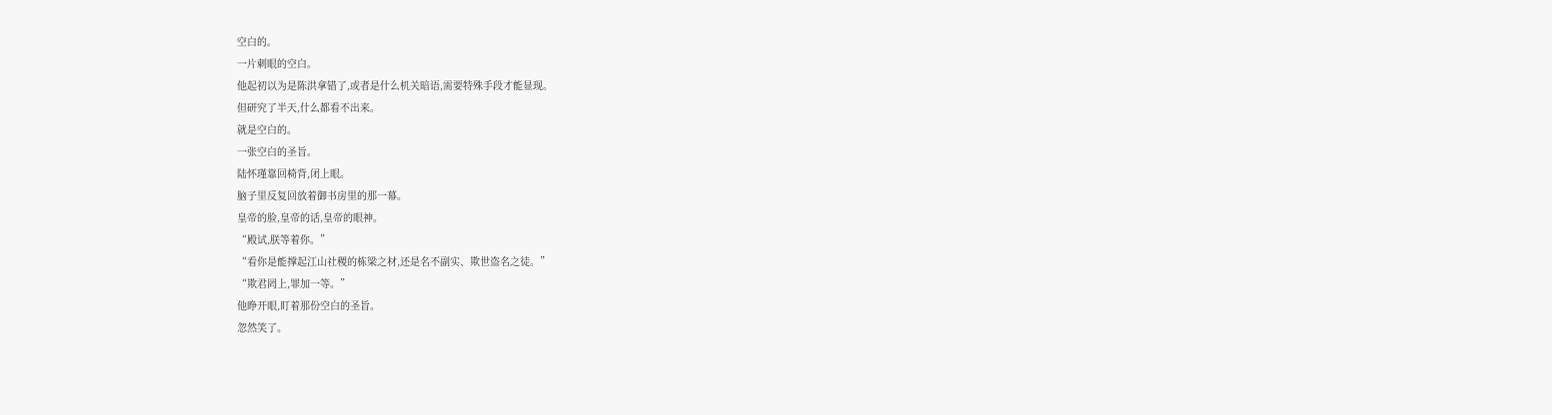空白的。
一片刺眼的空白。
他起初以为是陈洪拿错了,或者是什么机关暗语,需要特殊手段才能显现。
但研究了半天,什么都看不出来。
就是空白的。
一张空白的圣旨。
陆怀瑾靠回椅背,闭上眼。
脑子里反复回放着御书房里的那一幕。
皇帝的脸,皇帝的话,皇帝的眼神。
“殿试,朕等着你。”
“看你是能撑起江山社稷的栋梁之材,还是名不副实、欺世盗名之徒。”
“欺君罔上,罪加一等。”
他睁开眼,盯着那份空白的圣旨。
忽然笑了。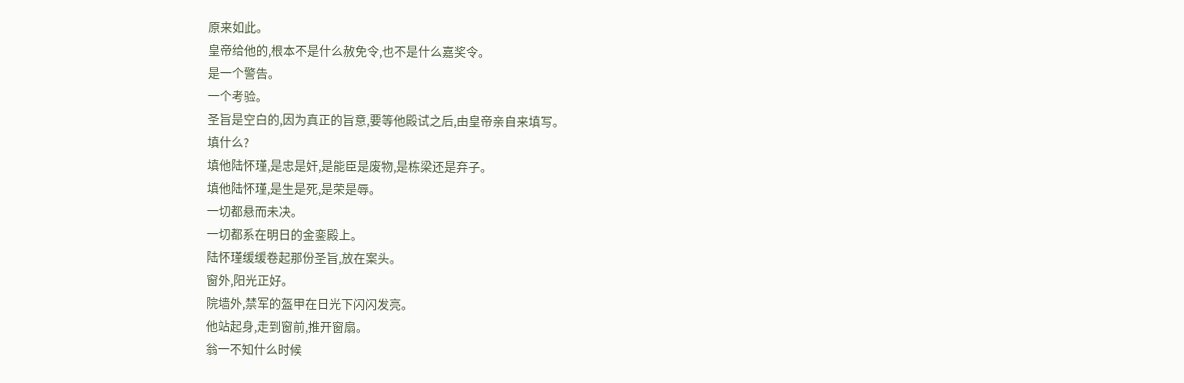原来如此。
皇帝给他的,根本不是什么赦免令,也不是什么嘉奖令。
是一个警告。
一个考验。
圣旨是空白的,因为真正的旨意,要等他殿试之后,由皇帝亲自来填写。
填什么?
填他陆怀瑾,是忠是奸,是能臣是废物,是栋梁还是弃子。
填他陆怀瑾,是生是死,是荣是辱。
一切都悬而未决。
一切都系在明日的金銮殿上。
陆怀瑾缓缓卷起那份圣旨,放在案头。
窗外,阳光正好。
院墙外,禁军的盔甲在日光下闪闪发亮。
他站起身,走到窗前,推开窗扇。
翁一不知什么时候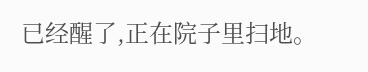已经醒了,正在院子里扫地。